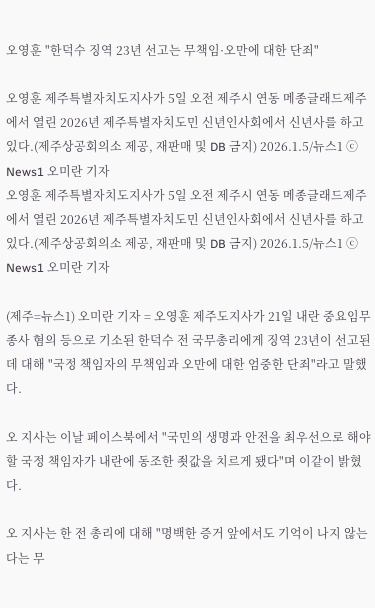오영훈 "한덕수 징역 23년 선고는 무책임·오만에 대한 단죄"

오영훈 제주특별자치도지사가 5일 오전 제주시 연동 메종글래드제주에서 열린 2026년 제주특별자치도민 신년인사회에서 신년사를 하고 있다.(제주상공회의소 제공, 재판매 및 DB 금지) 2026.1.5/뉴스1 ⓒ News1 오미란 기자
오영훈 제주특별자치도지사가 5일 오전 제주시 연동 메종글래드제주에서 열린 2026년 제주특별자치도민 신년인사회에서 신년사를 하고 있다.(제주상공회의소 제공, 재판매 및 DB 금지) 2026.1.5/뉴스1 ⓒ News1 오미란 기자

(제주=뉴스1) 오미란 기자 = 오영훈 제주도지사가 21일 내란 중요임무 종사 혐의 등으로 기소된 한덕수 전 국무총리에게 징역 23년이 선고된 데 대해 "국정 책임자의 무책임과 오만에 대한 엄중한 단죄"라고 말했다.

오 지사는 이날 페이스북에서 "국민의 생명과 안전을 최우선으로 해야 할 국정 책임자가 내란에 동조한 죗값을 치르게 됐다"며 이같이 밝혔다.

오 지사는 한 전 총리에 대해 "명백한 증거 앞에서도 기억이 나지 않는다는 무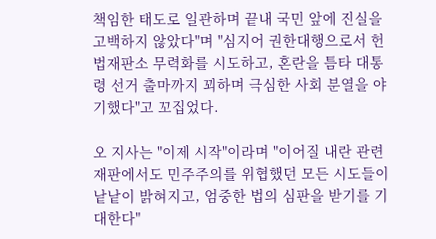책임한 태도로 일관하며 끝내 국민 앞에 진실을 고백하지 않았다"며 "심지어 권한대행으로서 헌법재판소 무력화를 시도하고, 혼란을 틈타 대통령 선거 출마까지 꾀하며 극심한 사회 분열을 야기했다"고 꼬집었다.

오 지사는 "이제 시작"이라며 "이어질 내란 관련 재판에서도 민주주의를 위협했던 모든 시도들이 낱낱이 밝혀지고, 엄중한 법의 심판을 받기를 기대한다"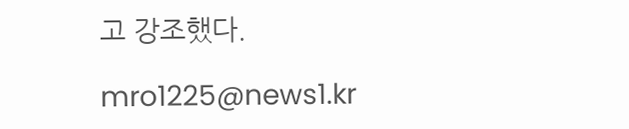고 강조했다.

mro1225@news1.kr